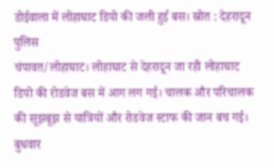डोईवाला में लोहाघाट डिपो की जली हुई बस। स्रोत : देहरादून पुलिस
चंपावत/लोहाघाट। लोहाघाट से देहरादून जा रही लोहाघाट डिपो की रोडवेज बस में आग लग गई। चालक और परिचालक की सूझबूझ से यात्रियों और रोडवेज स्टाफ की जान बच गई।
बुधवार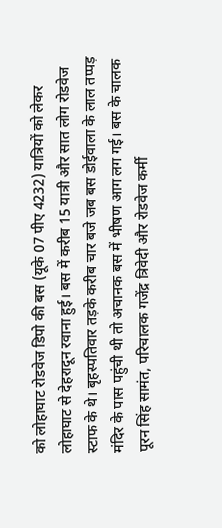को लोहाघाट रोडवेज डिपो की बस (यूके 07 पीए 4232) यात्रियों को लेकर लोहाघाट से देहरादून रवाना हुई। बस में करीब 15 यात्री और सात लोग रोडवेज स्टाफ के थे। बृहस्पतिवार तड़के करीब चार बजे जब बस डोईवाला के लाल तप्पड़ मंदिर के पास पहुंची थी तो अचानक बस में भीषण आग लग गई। बस के चालक पूरन सिंह सामंत, परिचालक गजेंद्र त्रिवेदी और रोडवेज कर्मी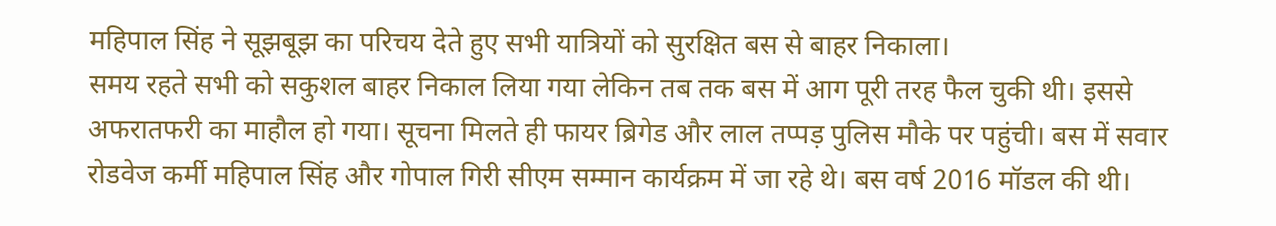महिपाल सिंह ने सूझबूझ का परिचय देते हुए सभी यात्रियों को सुरक्षित बस से बाहर निकाला।
समय रहते सभी को सकुशल बाहर निकाल लिया गया लेकिन तब तक बस में आग पूरी तरह फैल चुकी थी। इससे अफरातफरी का माहौल हो गया। सूचना मिलते ही फायर ब्रिगेड और लाल तप्पड़ पुलिस मौके पर पहुंची। बस में सवार रोडवेज कर्मी महिपाल सिंह और गोपाल गिरी सीएम सम्मान कार्यक्रम में जा रहे थे। बस वर्ष 2016 मॉडल की थी।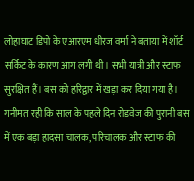लोहाघाट डिपो के एआरएम धीरज वर्मा ने बताया में शॉर्ट सर्किट के कारण आग लगी थी। सभी यात्री और स्टाफ सुरक्षित हैं। बस को हरिद्वार में खड़ा कर दिया गया है। गनीमत रही कि साल के पहले दिन रोडवेज की पुरानी बस में एक बड़ा हादसा चालक, परिचालक और स्टाफ की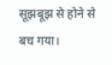सूझबूझ से होने से बच गया।